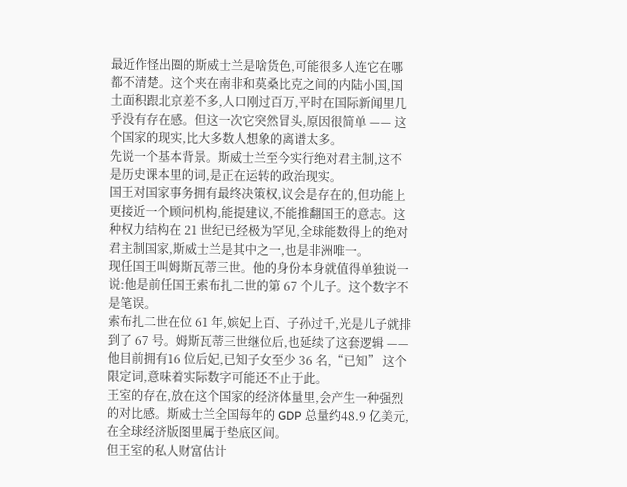最近作怪出圈的斯威士兰是啥货色,可能很多人连它在哪都不清楚。这个夹在南非和莫桑比克之间的内陆小国,国土面积跟北京差不多,人口刚过百万,平时在国际新闻里几乎没有存在感。但这一次它突然冒头,原因很简单 —— 这个国家的现实,比大多数人想象的离谱太多。
先说一个基本背景。斯威士兰至今实行绝对君主制,这不是历史课本里的词,是正在运转的政治现实。
国王对国家事务拥有最终决策权,议会是存在的,但功能上更接近一个顾问机构,能提建议,不能推翻国王的意志。这种权力结构在 21 世纪已经极为罕见,全球能数得上的绝对君主制国家,斯威士兰是其中之一,也是非洲唯一。
现任国王叫姆斯瓦蒂三世。他的身份本身就值得单独说一说:他是前任国王索布扎二世的第 67 个儿子。这个数字不是笔误。
索布扎二世在位 61 年,嫔妃上百、子孙过千,光是儿子就排到了 67 号。姆斯瓦蒂三世继位后,也延续了这套逻辑 —— 他目前拥有16 位后妃,已知子女至少 36 名,“已知” 这个限定词,意味着实际数字可能还不止于此。
王室的存在,放在这个国家的经济体量里,会产生一种强烈的对比感。斯威士兰全国每年的 GDP 总量约48.9 亿美元,在全球经济版图里属于垫底区间。
但王室的私人财富估计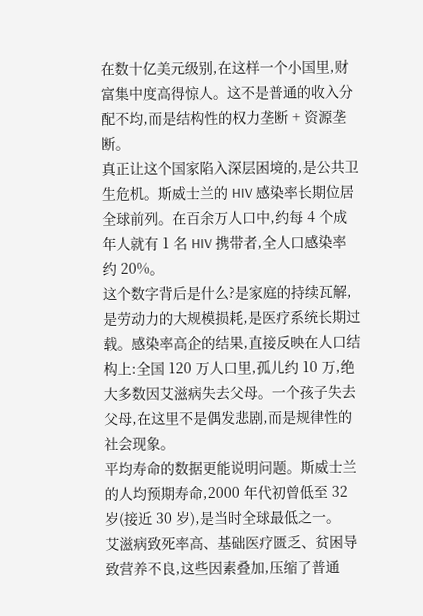在数十亿美元级别,在这样一个小国里,财富集中度高得惊人。这不是普通的收入分配不均,而是结构性的权力垄断 + 资源垄断。
真正让这个国家陷入深层困境的,是公共卫生危机。斯威士兰的 HIV 感染率长期位居全球前列。在百余万人口中,约每 4 个成年人就有 1 名 HIV 携带者,全人口感染率约 20%。
这个数字背后是什么?是家庭的持续瓦解,是劳动力的大规模损耗,是医疗系统长期过载。感染率高企的结果,直接反映在人口结构上:全国 120 万人口里,孤儿约 10 万,绝大多数因艾滋病失去父母。一个孩子失去父母,在这里不是偶发悲剧,而是规律性的社会现象。
平均寿命的数据更能说明问题。斯威士兰的人均预期寿命,2000 年代初曾低至 32 岁(接近 30 岁),是当时全球最低之一。
艾滋病致死率高、基础医疗匮乏、贫困导致营养不良,这些因素叠加,压缩了普通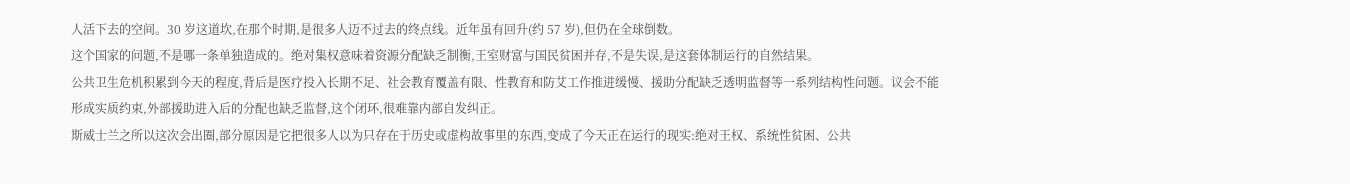人活下去的空间。30 岁这道坎,在那个时期,是很多人迈不过去的终点线。近年虽有回升(约 57 岁),但仍在全球倒数。
这个国家的问题,不是哪一条单独造成的。绝对集权意味着资源分配缺乏制衡,王室财富与国民贫困并存,不是失误,是这套体制运行的自然结果。
公共卫生危机积累到今天的程度,背后是医疗投入长期不足、社会教育覆盖有限、性教育和防艾工作推进缓慢、援助分配缺乏透明监督等一系列结构性问题。议会不能形成实质约束,外部援助进入后的分配也缺乏监督,这个闭环,很难靠内部自发纠正。
斯威士兰之所以这次会出圈,部分原因是它把很多人以为只存在于历史或虚构故事里的东西,变成了今天正在运行的现实:绝对王权、系统性贫困、公共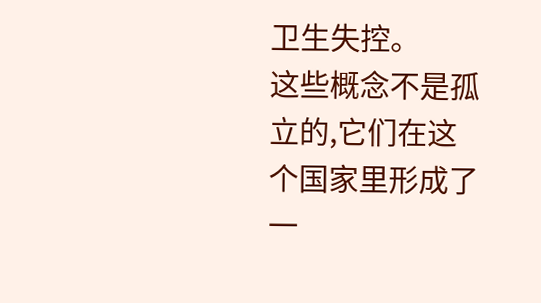卫生失控。
这些概念不是孤立的,它们在这个国家里形成了一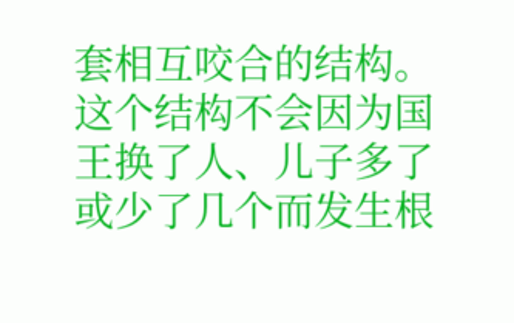套相互咬合的结构。这个结构不会因为国王换了人、儿子多了或少了几个而发生根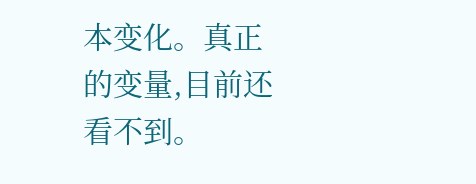本变化。真正的变量,目前还看不到。